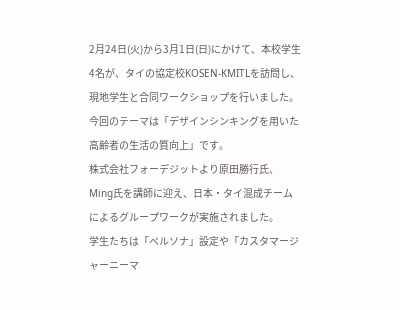2月24日(火)から3月1日(日)にかけて、本校学生4名が、タイの協定校KOSEN-KMITLを訪問し、現地学生と合同ワークショップを行いました。
今回のテーマは「デザインシンキングを用いた高齢者の生活の質向上」です。
株式会社フォーデジットより原田勝行氏、Ming氏を講師に迎え、日本・タイ混成チームによるグループワークが実施されました。
学生たちは「ペルソナ」設定や「カスタマージャーニーマ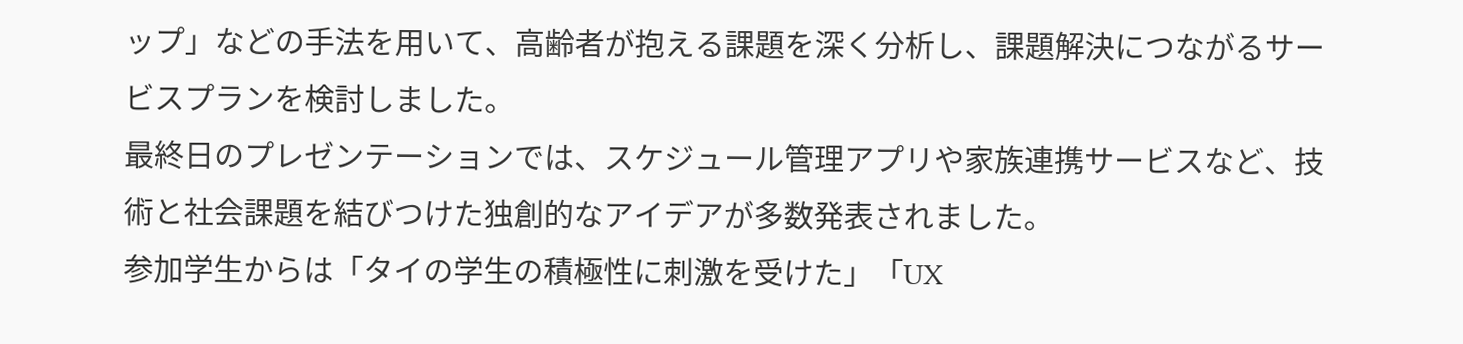ップ」などの手法を用いて、高齢者が抱える課題を深く分析し、課題解決につながるサービスプランを検討しました。
最終日のプレゼンテーションでは、スケジュール管理アプリや家族連携サービスなど、技術と社会課題を結びつけた独創的なアイデアが多数発表されました。
参加学生からは「タイの学生の積極性に刺激を受けた」「UX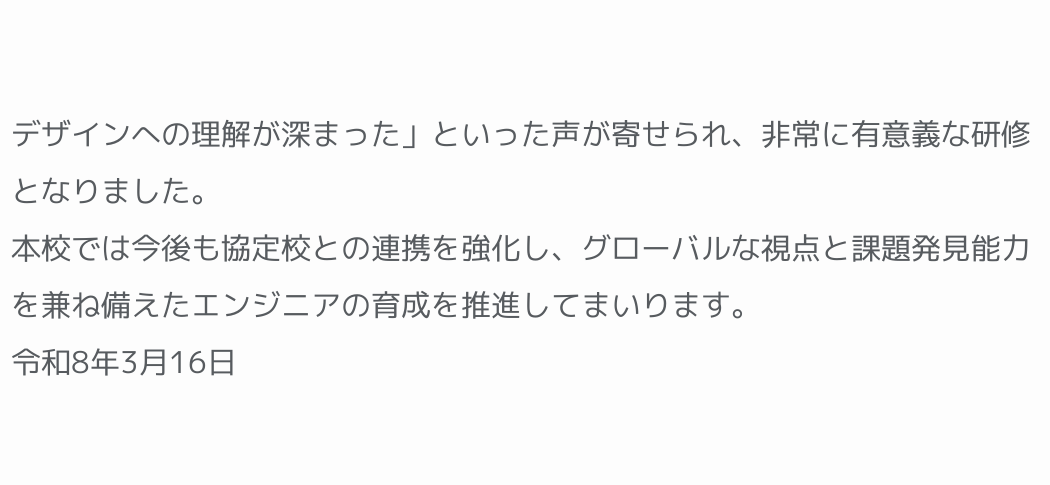デザインへの理解が深まった」といった声が寄せられ、非常に有意義な研修となりました。
本校では今後も協定校との連携を強化し、グローバルな視点と課題発見能力を兼ね備えたエンジニアの育成を推進してまいります。
令和8年3月16日